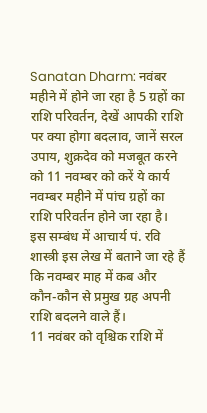Sanatan Dharm: नवंबर महीने में होने जा रहा है 5 ग्रहों का राशि परिवर्तन, देखें आपकी राशि पर क्या होगा बदलाव, जानें सरल उपाय, शुक्रदेव को मजबूत करने को 11 नवम्बर को करें ये कार्य
नवम्बर महीने में पांच ग्रहों का राशि परिवर्तन होने जा रहा है। इस सम्बंध में आचार्य पं. रवि शास्त्री इस लेख में बताने जा रहे हैं कि नवम्बर माह में कब और कौन-कौन से प्रमुख ग्रह अपनी राशि बदलने वाले हैं।
11 नवंबर को वृश्चिक राशि में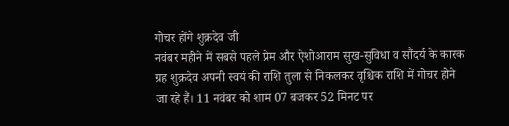गोचर होंगे शुक्रदेव जी
नवंबर महीने में सबसे पहले प्रेम और ऐशोआराम सुख-सुविधा व सौंदर्य के कारक ग्रह शुक्रदेव अपनी स्वयं की राशि तुला से निकलकर वृश्चिक राशि में गोचर होने जा रहे हैं। 11 नवंबर को शाम 07 बजकर 52 मिनट पर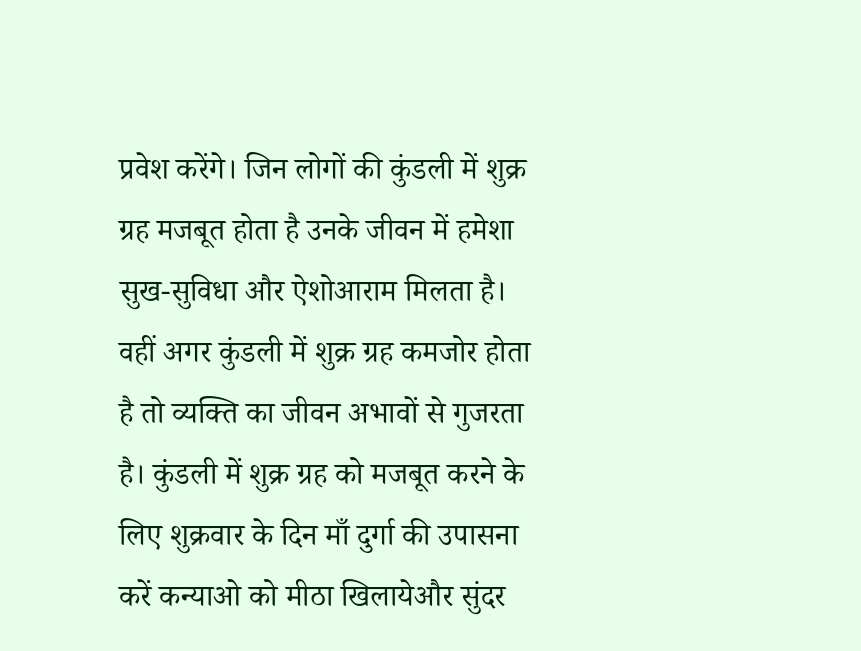प्रवेश करेंगे। जिन लोगों की कुंडली में शुक्र ग्रह मजबूत होता है उनके जीवन में हमेशा सुख-सुविधा और ऐशोआराम मिलता है। वहीं अगर कुंडली में शुक्र ग्रह कमजोर होता है तो व्यक्ति का जीवन अभावों से गुजरता है। कुंडली में शुक्र ग्रह को मजबूत करने के लिए शुक्रवार के दिन माँ दुर्गा की उपासना करें कन्याओ को मीठा खिलायेऔर सुंदर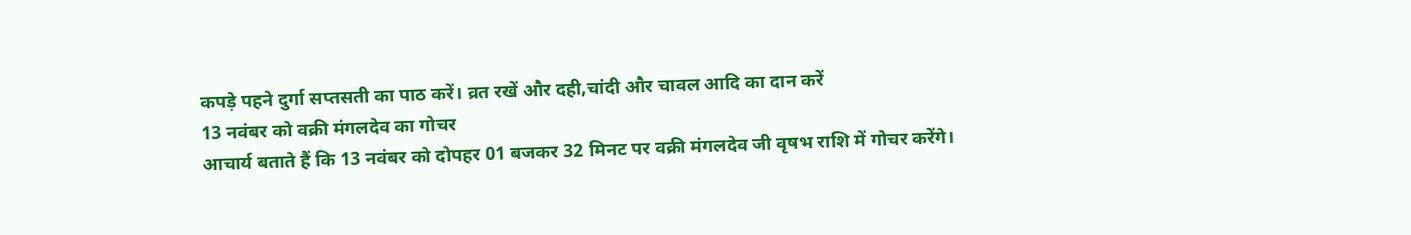कपड़े पहने दुर्गा सप्तसती का पाठ करें। व्रत रखें और दही,चांदी और चावल आदि का दान करें
13 नवंबर को वक्री मंगलदेव का गोचर
आचार्य बताते हैं कि 13 नवंबर को दोपहर 01 बजकर 32 मिनट पर वक्री मंगलदेव जी वृषभ राशि में गोचर करेंगे।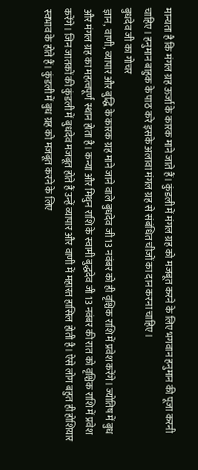मान्यता है कि मंगल ग्रह ऊर्जा के कारक माने जाते हैं। कुंडली में मंगल ग्रह को मजबूत करने के लिए भगवान हनुमान की पूजा करनी चाहिए। हनुमान बाहुक के पाठ करे इसके अलावा मंगल ग्रह से संबंधित चीजों का दान करना चाहिए।
बुधदेव जी का गोचर
ज्ञान, वाणी, व्यापार और बुद्धि के कारक ग्रह माने जाने वाले बुधदेव जी 13 नवंबर को ही वृश्चिक राशि में प्रवेश करेंगे। ज्योतिष में बुध और मंगल ग्रह का महत्वपूर्ण स्थान होता है। कन्या और मिथुन राशि के स्वामी बुद्धदेव जी 13 नवंबर की रात को वृश्चिक राशि में प्रवेश करेंगे। जिन जातकों की कुंडली में बुधदेव मजबूत होते हैं उन्हें व्यापार और वाणी में महारत हासिल होती है। ऐसे लोग बहुत ही होशियार स्वभाव के होते हैं। कुंडली में बुध ग्रह को मजबूत करने के लिए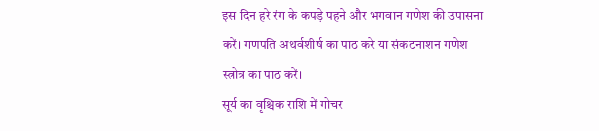इस दिन हरे रंग के कपड़े पहने और भगवान गणेश की उपासना करें। गणपति अथर्वशीर्ष का पाठ करे या संकटनाशन गणेश स्त्रोत्र का पाठ करें।
सूर्य का वृश्चिक राशि में गोचर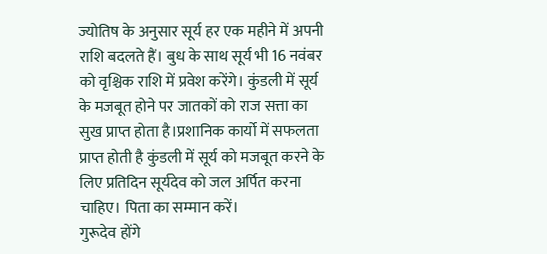ज्योतिष के अनुसार सूर्य हर एक महीने में अपनी राशि बदलते हैं। बुध के साथ सूर्य भी 16 नवंबर को वृश्चिक राशि में प्रवेश करेंगे। कुंडली में सूर्य के मजबूत होने पर जातकों को राज सत्ता का सुख प्राप्त होता है।प्रशानिक कार्यो में सफलता प्राप्त होती है कुंडली में सूर्य को मजबूत करने के लिए प्रतिदिन सूर्यदेव को जल अर्पित करना चाहिए। पिता का सम्मान करें।
गुरूदेव होंगे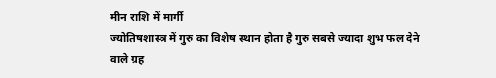मीन राशि में मार्गी
ज्योतिषशास्त्र में गुरु का विशेष स्थान होता है गुरु सबसे ज्यादा शुभ फल देने वाले ग्रह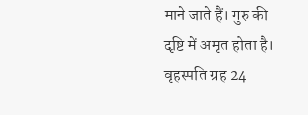माने जाते हैं। गुरु की दृष्टि में अमृत होता है। वृहस्पति ग्रह 24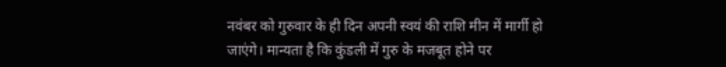नवंबर को गुरुवार के ही दिन अपनी स्वयं की राशि मीन में मार्गी हो जाएंगे। मान्यता है कि कुंडली में गुरु के मजबूत होने पर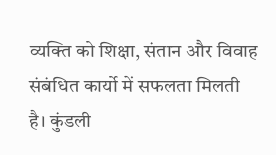व्यक्ति को शिक्षा, संतान और विवाह संबंधित कार्यो में सफलता मिलती है। कुंडली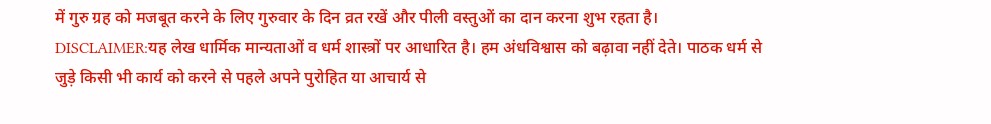में गुरु ग्रह को मजबूत करने के लिए गुरुवार के दिन व्रत रखें और पीली वस्तुओं का दान करना शुभ रहता है।
DISCLAIMER:यह लेख धार्मिक मान्यताओं व धर्म शास्त्रों पर आधारित है। हम अंधविश्वास को बढ़ावा नहीं देते। पाठक धर्म से जुड़े किसी भी कार्य को करने से पहले अपने पुरोहित या आचार्य से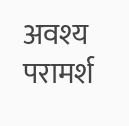अवश्य परामर्श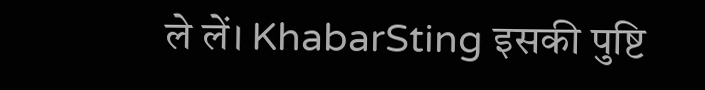ले लें। KhabarSting इसकी पुष्टि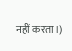नहीं करता।)